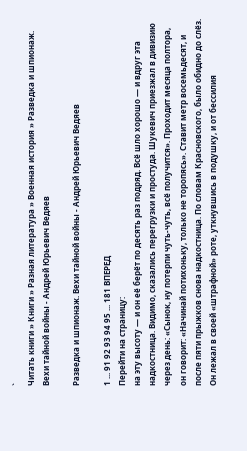`
Читать книги » Книги » Разная литература » Военная история » Разведка и шпионаж. Вехи тайной войны - Андрей Юрьевич Ведяев

Разведка и шпионаж. Вехи тайной войны - Андрей Юрьевич Ведяев

1 ... 91 92 93 94 95 ... 181 ВПЕРЕД
Перейти на страницу:
на эту высоту — и он её берёт по десять раз подряд. Всё шло хорошо — и вдруг эта надкостница. Видимо, сказались перегрузки и простуда. Шукевич приезжал в дивизию через день: «Сынок, ну потерпи чуть-чуть, всё получится». Проходит месяца полтора, он говорит: «Начинай потихоньку, только не торопясь». Ставит метр восемьдесят, и после пяти прыжков снова надкостница. По словам Красновского, было обидно до слёз. Он лежал в своей «штрафной» роте, уткнувшись в подушку, и от бессилия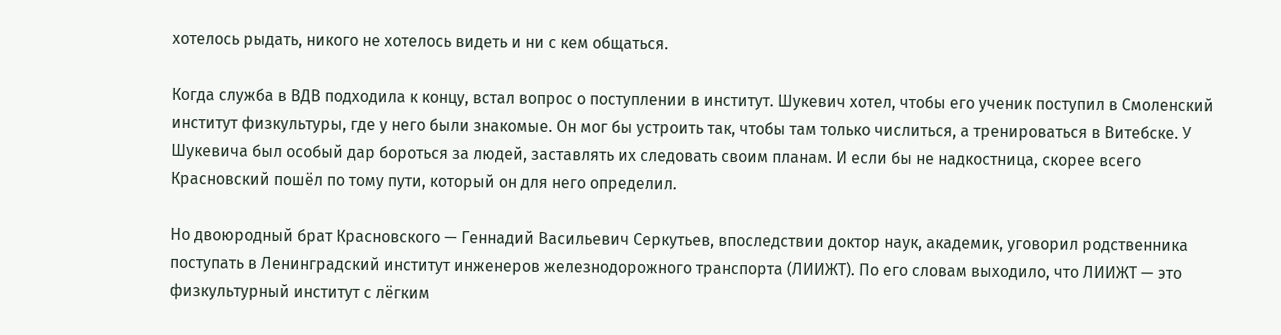хотелось рыдать, никого не хотелось видеть и ни с кем общаться.

Когда служба в ВДВ подходила к концу, встал вопрос о поступлении в институт. Шукевич хотел, чтобы его ученик поступил в Смоленский институт физкультуры, где у него были знакомые. Он мог бы устроить так, чтобы там только числиться, а тренироваться в Витебске. У Шукевича был особый дар бороться за людей, заставлять их следовать своим планам. И если бы не надкостница, скорее всего Красновский пошёл по тому пути, который он для него определил.

Но двоюродный брат Красновского — Геннадий Васильевич Серкутьев, впоследствии доктор наук, академик, уговорил родственника поступать в Ленинградский институт инженеров железнодорожного транспорта (ЛИИЖТ). По его словам выходило, что ЛИИЖТ — это физкультурный институт с лёгким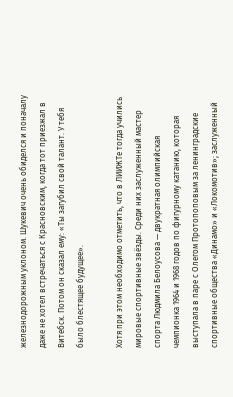железнодорожным уклоном. Шукевич очень обиделся и поначалу даже не хотел встречаться с Красновским, когда тот приезжал в Витебск. Потом он сказал ему: «Ты загубил свой талант. У тебя было блестящее будущее».

Хотя при этом необходимо отметить, что в ЛИИЖТе тогда учились мировые спортивные звёзды. Среди них заслуженный мастер спорта Людмила Белоусова — двукратная олимпийская чемпионка 1964 и 1968 годов по фигурному катанию, которая выступала в паре с Олегом Протопоповым за ленинградские спортивные общества «Динамо» и «Локомотив»; заслуженный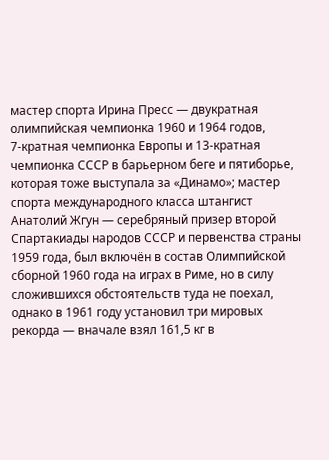мастер спорта Ирина Пресс — двукратная олимпийская чемпионка 1960 и 1964 годов, 7‑кратная чемпионка Европы и 13‑кратная чемпионка СССР в барьерном беге и пятиборье, которая тоже выступала за «Динамо»; мастер спорта международного класса штангист Анатолий Жгун — серебряный призер второй Спартакиады народов СССР и первенства страны 1959 года, был включён в состав Олимпийской сборной 1960 года на играх в Риме, но в силу сложившихся обстоятельств туда не поехал, однако в 1961 году установил три мировых рекорда — вначале взял 161,5 кг в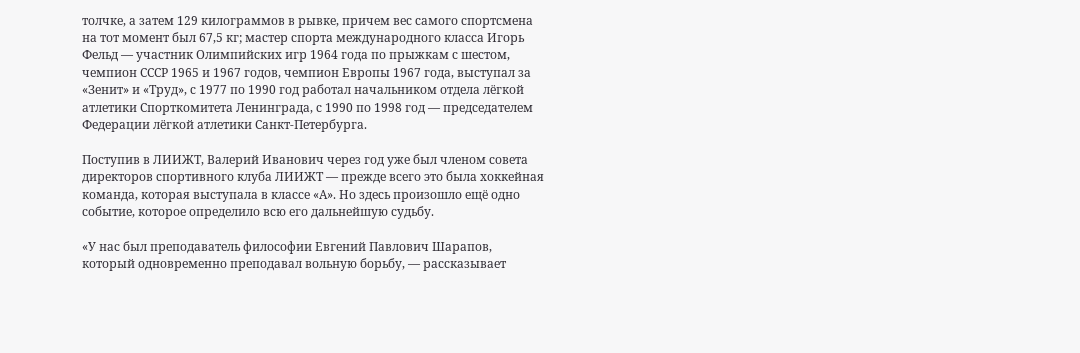толчке, а затем 129 килограммов в рывке, причем вес самого спортсмена на тот момент был 67,5 кг; мастер спорта международного класса Игорь Фельд — участник Олимпийских игр 1964 года по прыжкам с шестом, чемпион СССР 1965 и 1967 годов, чемпион Европы 1967 года, выступал за «Зенит» и «Труд», с 1977 по 1990 год работал начальником отдела лёгкой атлетики Спорткомитета Ленинграда, с 1990 по 1998 год — председателем Федерации лёгкой атлетики Санкт-Петербурга.

Поступив в ЛИИЖТ, Валерий Иванович через год уже был членом совета директоров спортивного клуба ЛИИЖТ — прежде всего это была хоккейная команда, которая выступала в классе «А». Но здесь произошло ещё одно событие, которое определило всю его дальнейшую судьбу.

«У нас был преподаватель философии Евгений Павлович Шарапов, который одновременно преподавал вольную борьбу, — рассказывает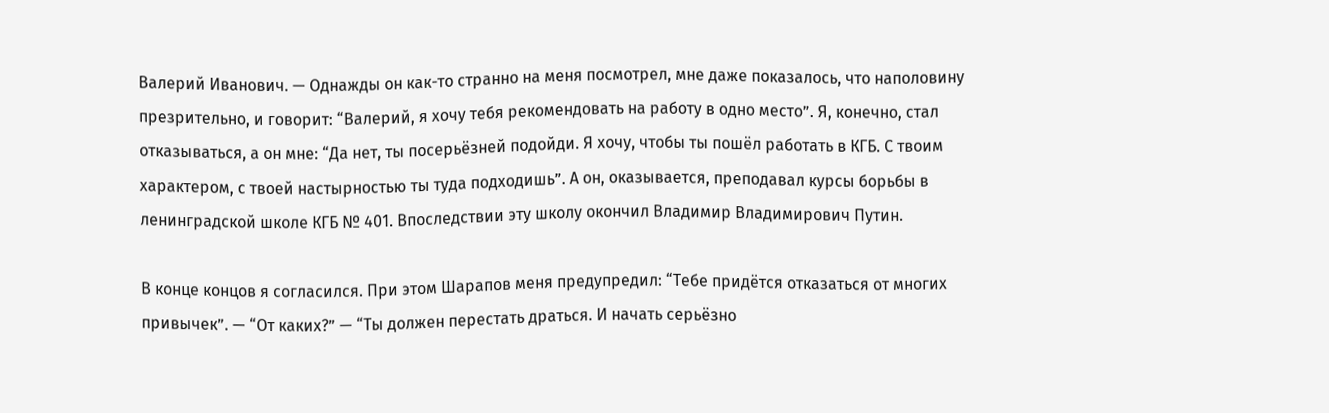Валерий Иванович. — Однажды он как-то странно на меня посмотрел, мне даже показалось, что наполовину презрительно, и говорит: “Валерий, я хочу тебя рекомендовать на работу в одно место”. Я, конечно, стал отказываться, а он мне: “Да нет, ты посерьёзней подойди. Я хочу, чтобы ты пошёл работать в КГБ. С твоим характером, с твоей настырностью ты туда подходишь”. А он, оказывается, преподавал курсы борьбы в ленинградской школе КГБ № 401. Впоследствии эту школу окончил Владимир Владимирович Путин.

В конце концов я согласился. При этом Шарапов меня предупредил: “Тебе придётся отказаться от многих привычек”. — “От каких?” — “Ты должен перестать драться. И начать серьёзно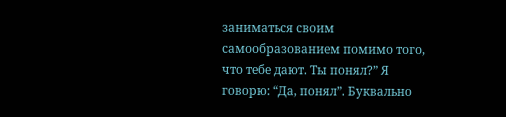заниматься своим самообразованием помимо того, что тебе дают. Ты понял?” Я говорю: “Да, понял”. Буквально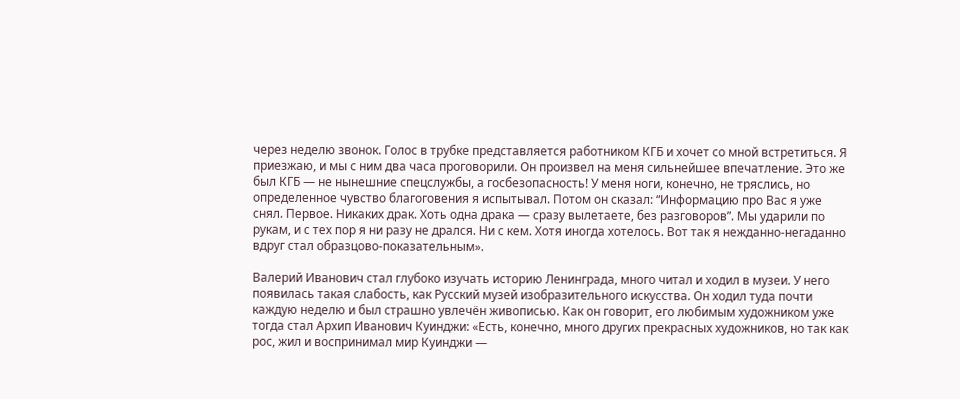через неделю звонок. Голос в трубке представляется работником КГБ и хочет со мной встретиться. Я приезжаю, и мы с ним два часа проговорили. Он произвел на меня сильнейшее впечатление. Это же был КГБ — не нынешние спецслужбы, а госбезопасность! У меня ноги, конечно, не тряслись, но определенное чувство благоговения я испытывал. Потом он сказал: “Информацию про Вас я уже снял. Первое. Никаких драк. Хоть одна драка — сразу вылетаете, без разговоров”. Мы ударили по рукам, и с тех пор я ни разу не дрался. Ни с кем. Хотя иногда хотелось. Вот так я нежданно-негаданно вдруг стал образцово-показательным».

Валерий Иванович стал глубоко изучать историю Ленинграда, много читал и ходил в музеи. У него появилась такая слабость, как Русский музей изобразительного искусства. Он ходил туда почти каждую неделю и был страшно увлечён живописью. Как он говорит, его любимым художником уже тогда стал Архип Иванович Куинджи: «Есть, конечно, много других прекрасных художников, но так как рос, жил и воспринимал мир Куинджи —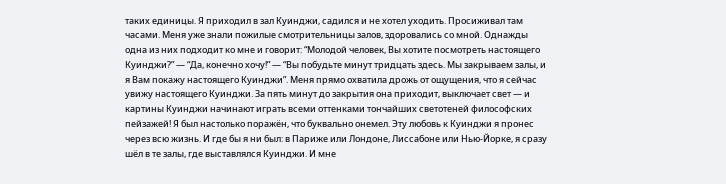таких единицы. Я приходил в зал Куинджи, садился и не хотел уходить. Просиживал там часами. Меня уже знали пожилые смотрительницы залов, здоровались со мной. Однажды одна из них подходит ко мне и говорит: “Молодой человек, Вы хотите посмотреть настоящего Куинджи?” — “Да, конечно хочу!” — “Вы побудьте минут тридцать здесь. Мы закрываем залы, и я Вам покажу настоящего Куинджи”. Меня прямо охватила дрожь от ощущения, что я сейчас увижу настоящего Куинджи. За пять минут до закрытия она приходит, выключает свет — и картины Куинджи начинают играть всеми оттенками тончайших светотеней философских пейзажей! Я был настолько поражён, что буквально онемел. Эту любовь к Куинджи я пронес через всю жизнь. И где бы я ни был: в Париже или Лондоне, Лиссабоне или Нью-Йорке, я сразу шёл в те залы, где выставлялся Куинджи. И мне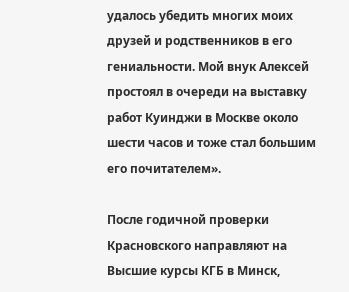удалось убедить многих моих друзей и родственников в его гениальности. Мой внук Алексей простоял в очереди на выставку работ Куинджи в Москве около шести часов и тоже стал большим его почитателем».

После годичной проверки Красновского направляют на Высшие курсы КГБ в Минск,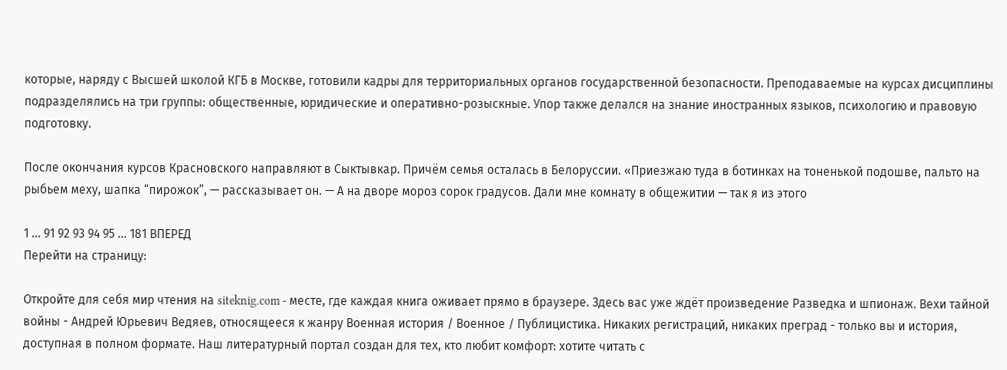которые, наряду с Высшей школой КГБ в Москве, готовили кадры для территориальных органов государственной безопасности. Преподаваемые на курсах дисциплины подразделялись на три группы: общественные, юридические и оперативно-розыскные. Упор также делался на знание иностранных языков, психологию и правовую подготовку.

После окончания курсов Красновского направляют в Сыктывкар. Причём семья осталась в Белоруссии. «Приезжаю туда в ботинках на тоненькой подошве, пальто на рыбьем меху, шапка “пирожок”, — рассказывает он. — А на дворе мороз сорок градусов. Дали мне комнату в общежитии — так я из этого

1 ... 91 92 93 94 95 ... 181 ВПЕРЕД
Перейти на страницу:

Откройте для себя мир чтения на siteknig.com - месте, где каждая книга оживает прямо в браузере. Здесь вас уже ждёт произведение Разведка и шпионаж. Вехи тайной войны - Андрей Юрьевич Ведяев, относящееся к жанру Военная история / Военное / Публицистика. Никаких регистраций, никаких преград - только вы и история, доступная в полном формате. Наш литературный портал создан для тех, кто любит комфорт: хотите читать с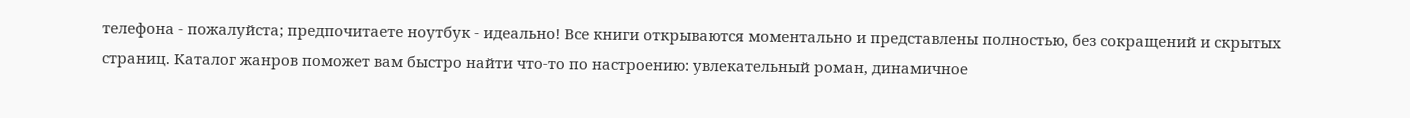телефона - пожалуйста; предпочитаете ноутбук - идеально! Все книги открываются моментально и представлены полностью, без сокращений и скрытых страниц. Каталог жанров поможет вам быстро найти что-то по настроению: увлекательный роман, динамичное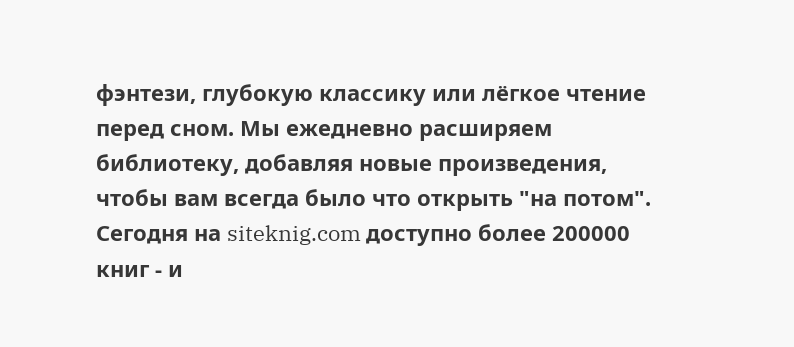фэнтези, глубокую классику или лёгкое чтение перед сном. Мы ежедневно расширяем библиотеку, добавляя новые произведения, чтобы вам всегда было что открыть "на потом". Сегодня на siteknig.com доступно более 200000 книг - и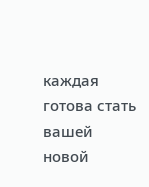каждая готова стать вашей новой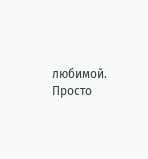любимой. Просто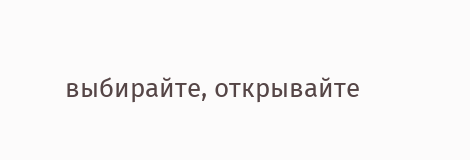выбирайте, открывайте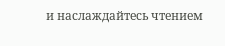и наслаждайтесь чтением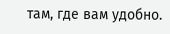там, где вам удобно.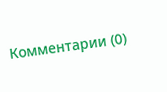Комментарии (0)